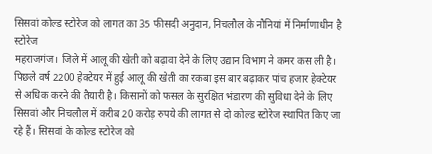सिसवां कोल्ड स्टोरेज को लागत का 35 फीसदी अनुदान, निचलौल के नौनियां में निर्माणाधीन है स्टोरेज
महराजगंज। जिले में आलू की खेती को बढ़ावा देने के लिए उद्यान विभाग ने कमर कस ली है। पिछले वर्ष 2200 हेक्टेयर में हुई आलू की खेती का रकबा इस बार बढ़ाकर पांच हजार हेक्टेयर से अधिक करने की तैयारी है। किसानों को फसल के सुरक्षित भंडारण की सुविधा देने के लिए सिसवां और निचलौल में करीब 20 करोड़ रुपये की लागत से दो कोल्ड स्टोरेज स्थापित किए जा रहे हैं। सिसवां के कोल्ड स्टोरेज को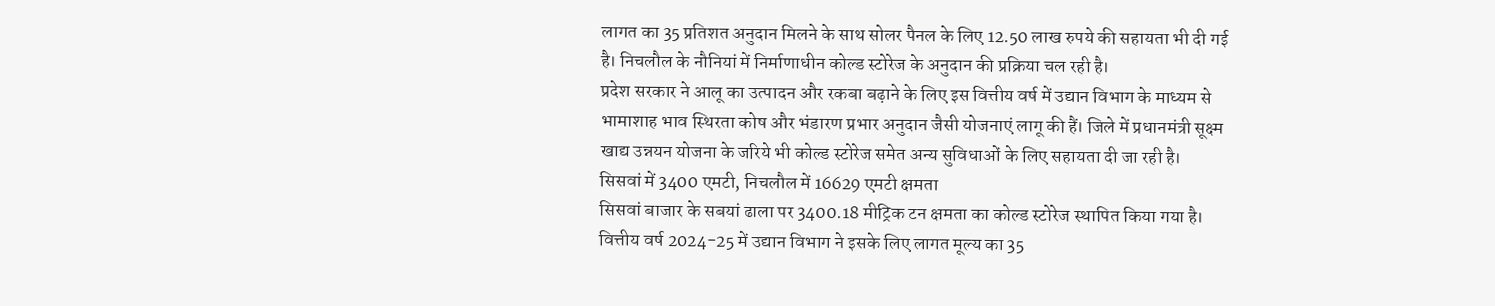लागत का 35 प्रतिशत अनुदान मिलने के साथ सोलर पैनल के लिए 12.50 लाख रुपये की सहायता भी दी गई है। निचलौल के नौनियां में निर्माणाधीन कोल्ड स्टोरेज के अनुदान की प्रक्रिया चल रही है।
प्रदेश सरकार ने आलू का उत्पादन और रकबा बढ़ाने के लिए इस वित्तीय वर्ष में उद्यान विभाग के माध्यम से भामाशाह भाव स्थिरता कोष और भंडारण प्रभार अनुदान जैसी योजनाएं लागू की हैं। जिले में प्रधानमंत्री सूक्ष्म खाद्य उन्नयन योजना के जरिये भी कोल्ड स्टोरेज समेत अन्य सुविधाओं के लिए सहायता दी जा रही है।
सिसवां में 3400 एमटी, निचलौल में 16629 एमटी क्षमता
सिसवां बाजार के सबयां ढाला पर 3400.18 मीट्रिक टन क्षमता का कोल्ड स्टोरेज स्थापित किया गया है। वित्तीय वर्ष 2024-25 में उद्यान विभाग ने इसके लिए लागत मूल्य का 35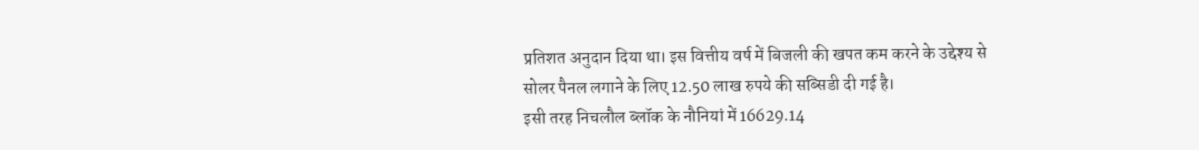प्रतिशत अनुदान दिया था। इस वित्तीय वर्ष में बिजली की खपत कम करने के उद्देश्य से सोलर पैनल लगाने के लिए 12.50 लाख रुपये की सब्सिडी दी गई है।
इसी तरह निचलौल ब्लॉक के नौनियां में 16629.14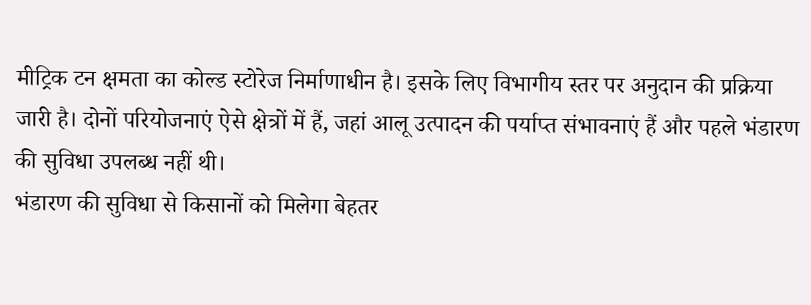मीट्रिक टन क्षमता का कोल्ड स्टोरेज निर्माणाधीन है। इसके लिए विभागीय स्तर पर अनुदान की प्रक्रिया जारी है। दोनों परियोजनाएं ऐसे क्षेत्रों में हैं, जहां आलू उत्पादन की पर्याप्त संभावनाएं हैं और पहले भंडारण की सुविधा उपलब्ध नहीं थी।
भंडारण की सुविधा से किसानों को मिलेगा बेहतर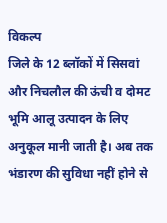विकल्प
जिले के 12 ब्लॉकों में सिसवां और निचलौल की ऊंची व दोमट भूमि आलू उत्पादन के लिए अनुकूल मानी जाती है। अब तक भंडारण की सुविधा नहीं होने से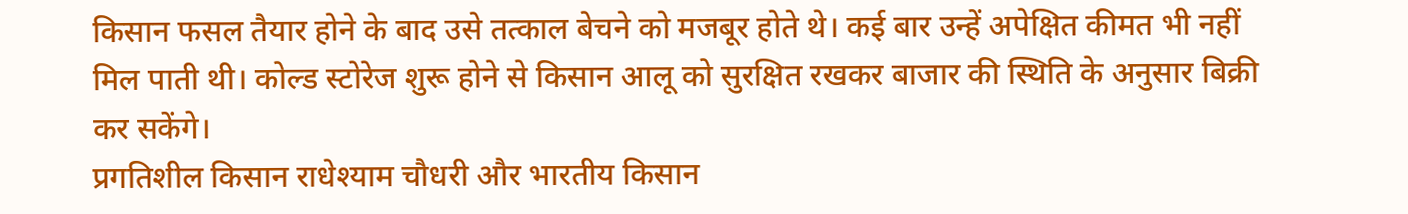किसान फसल तैयार होने के बाद उसे तत्काल बेचने को मजबूर होते थे। कई बार उन्हें अपेक्षित कीमत भी नहीं मिल पाती थी। कोल्ड स्टोरेज शुरू होने से किसान आलू को सुरक्षित रखकर बाजार की स्थिति के अनुसार बिक्री कर सकेंगे।
प्रगतिशील किसान राधेश्याम चौधरी और भारतीय किसान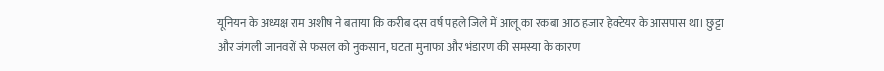यूनियन के अध्यक्ष राम अशीष ने बताया कि करीब दस वर्ष पहले जिले में आलू का रकबा आठ हजार हेक्टेयर के आसपास था। छुट्टा और जंगली जानवरों से फसल को नुकसान, घटता मुनाफा और भंडारण की समस्या के कारण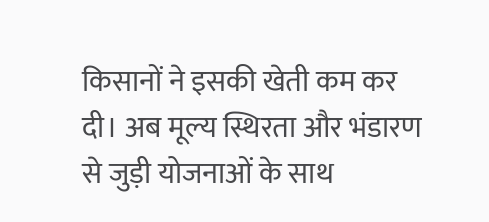किसानों ने इसकी खेती कम कर दी। अब मूल्य स्थिरता और भंडारण से जुड़ी योजनाओं के साथ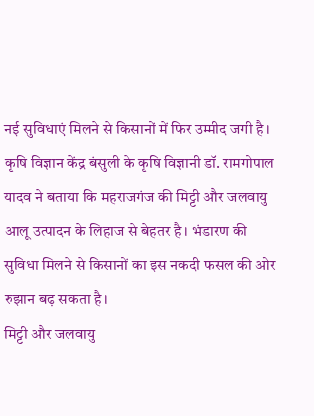नई सुविधाएं मिलने से किसानों में फिर उम्मीद जगी है।
कृषि विज्ञान केंद्र बंसुली के कृषि विज्ञानी डॉ. रामगोपाल यादव ने बताया कि महराजगंज की मिट्टी और जलवायु आलू उत्पादन के लिहाज से बेहतर है। भंडारण की सुविधा मिलने से किसानों का इस नकदी फसल की ओर रुझान बढ़ सकता है।
मिट्टी और जलवायु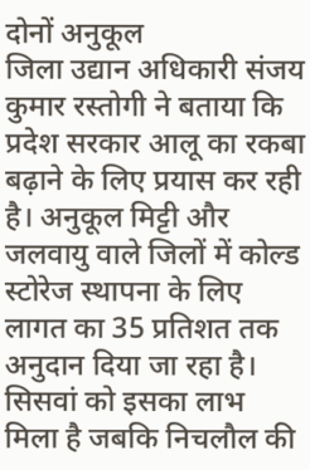दोनों अनुकूल
जिला उद्यान अधिकारी संजय कुमार रस्तोगी ने बताया कि प्रदेश सरकार आलू का रकबा बढ़ाने के लिए प्रयास कर रही है। अनुकूल मिट्टी और जलवायु वाले जिलों में कोल्ड स्टोरेज स्थापना के लिए लागत का 35 प्रतिशत तक अनुदान दिया जा रहा है। सिसवां को इसका लाभ मिला है जबकि निचलौल की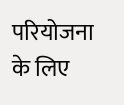परियोजना के लिए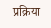प्रक्रिया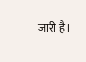जारी है।